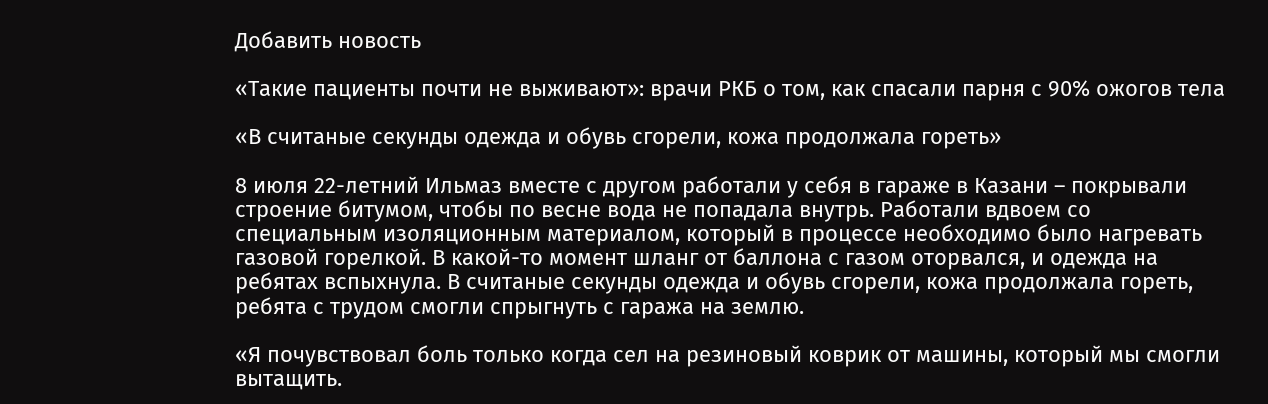Добавить новость

«Такие пациенты почти не выживают»: врачи РКБ о том, как спасали парня с 90% ожогов тела

«В считаные секунды одежда и обувь сгорели, кожа продолжала гореть»

8 июля 22-летний Ильмаз вместе с другом работали у себя в гараже в Казани – покрывали строение битумом, чтобы по весне вода не попадала внутрь. Работали вдвоем со специальным изоляционным материалом, который в процессе необходимо было нагревать газовой горелкой. В какой-то момент шланг от баллона с газом оторвался, и одежда на ребятах вспыхнула. В считаные секунды одежда и обувь сгорели, кожа продолжала гореть, ребята с трудом смогли спрыгнуть с гаража на землю.

«Я почувствовал боль только когда сел на резиновый коврик от машины, который мы смогли вытащить.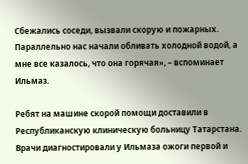Сбежались соседи, вызвали скорую и пожарных. Параллельно нас начали обливать холодной водой, а мне все казалось, что она горячая», – вспоминает Ильмаз.

Ребят на машине скорой помощи доставили в Республиканскую клиническую больницу Татарстана. Врачи диагностировали у Ильмаза ожоги первой и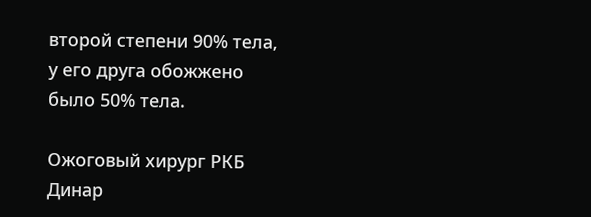второй степени 90% тела, у его друга обожжено было 50% тела.

Ожоговый хирург РКБ Динар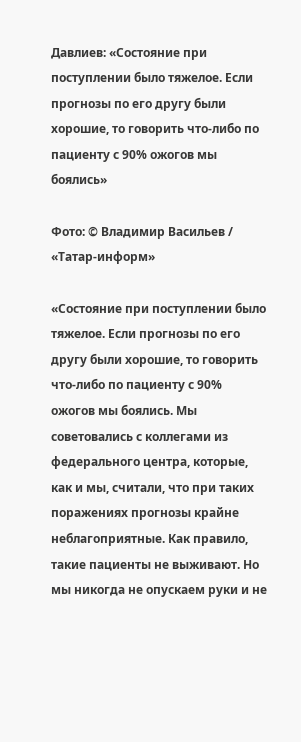Давлиев: «Состояние при поступлении было тяжелое. Если прогнозы по его другу были хорошие, то говорить что-либо по пациенту с 90% ожогов мы боялись»

Фото: © Владимир Васильев / «Татар-информ»

«Состояние при поступлении было тяжелое. Если прогнозы по его другу были хорошие, то говорить что-либо по пациенту с 90% ожогов мы боялись. Мы советовались с коллегами из федерального центра, которые, как и мы, считали, что при таких поражениях прогнозы крайне неблагоприятные. Как правило, такие пациенты не выживают. Но мы никогда не опускаем руки и не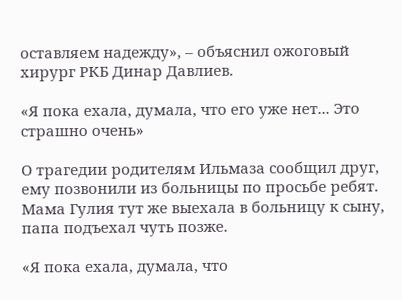оставляем надежду», – объяснил ожоговый хирург РКБ Динар Давлиев.

«Я пока ехала, думала, что его уже нет... Это страшно очень»

О трагедии родителям Ильмаза сообщил друг, ему позвонили из больницы по просьбе ребят. Мама Гулия тут же выехала в больницу к сыну, папа подъехал чуть позже.

«Я пока ехала, думала, что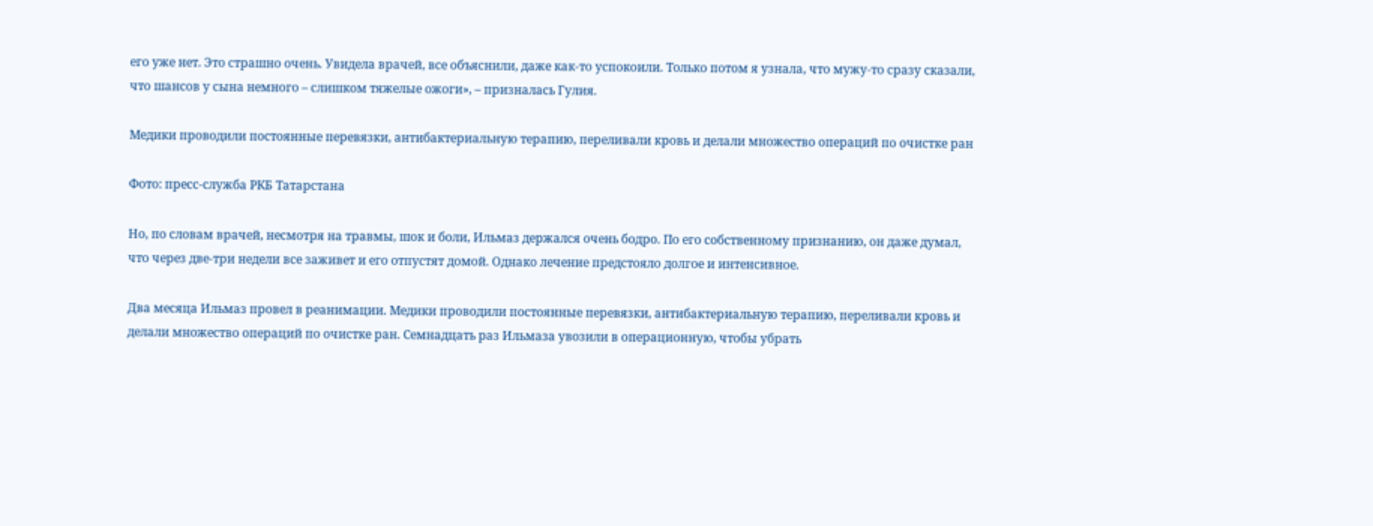его уже нет. Это страшно очень. Увидела врачей, все объяснили, даже как-то успокоили. Только потом я узнала, что мужу-то сразу сказали, что шансов у сына немного – слишком тяжелые ожоги», – призналась Гулия.

Медики проводили постоянные перевязки, антибактериальную терапию, переливали кровь и делали множество операций по очистке ран

Фото: пресс-служба РКБ Татарстана

Но, по словам врачей, несмотря на травмы, шок и боли, Ильмаз держался очень бодро. По его собственному признанию, он даже думал, что через две-три недели все заживет и его отпустят домой. Однако лечение предстояло долгое и интенсивное.

Два месяца Ильмаз провел в реанимации. Медики проводили постоянные перевязки, антибактериальную терапию, переливали кровь и делали множество операций по очистке ран. Семнадцать раз Ильмаза увозили в операционную, чтобы убрать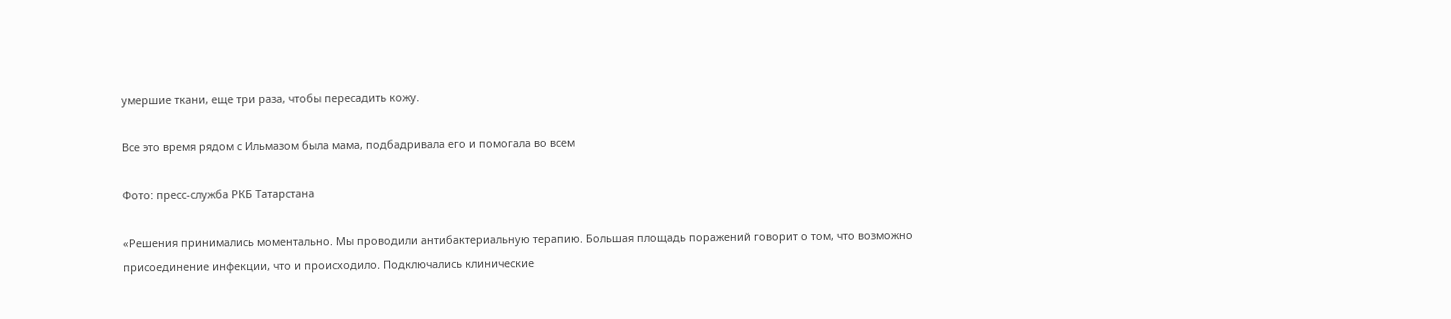умершие ткани, еще три раза, чтобы пересадить кожу.

Все это время рядом с Ильмазом была мама, подбадривала его и помогала во всем

Фото: пресс-служба РКБ Татарстана

«Решения принимались моментально. Мы проводили антибактериальную терапию. Большая площадь поражений говорит о том, что возможно присоединение инфекции, что и происходило. Подключались клинические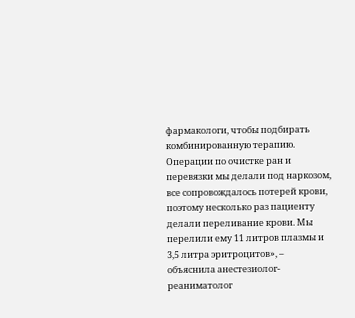фармакологи, чтобы подбирать комбинированную терапию. Операции по очистке ран и перевязки мы делали под наркозом, все сопровождалось потерей крови, поэтому несколько раз пациенту делали переливание крови. Мы перелили ему 11 литров плазмы и 3,5 литра эритроцитов», – объяснила анестезиолог-реаниматолог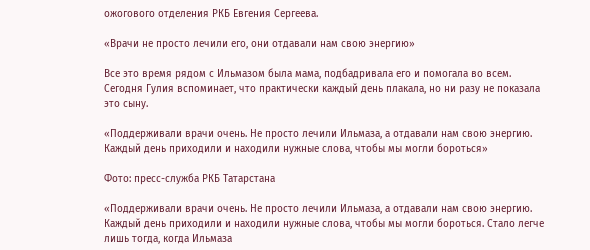ожогового отделения РКБ Евгения Сергеева.

«Врачи не просто лечили его, они отдавали нам свою энергию»

Все это время рядом с Ильмазом была мама, подбадривала его и помогала во всем. Сегодня Гулия вспоминает, что практически каждый день плакала, но ни разу не показала это сыну.

«Поддерживали врачи очень. Не просто лечили Ильмаза, а отдавали нам свою энергию. Каждый день приходили и находили нужные слова, чтобы мы могли бороться»

Фото: пресс-служба РКБ Татарстана

«Поддерживали врачи очень. Не просто лечили Ильмаза, а отдавали нам свою энергию. Каждый день приходили и находили нужные слова, чтобы мы могли бороться. Стало легче лишь тогда, когда Ильмаза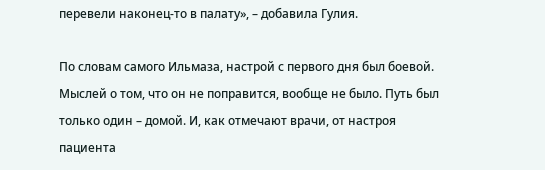перевели наконец-то в палату», – добавила Гулия.

По словам самого Ильмаза, настрой с первого дня был боевой. Мыслей о том, что он не поправится, вообще не было. Путь был только один – домой. И, как отмечают врачи, от настроя пациента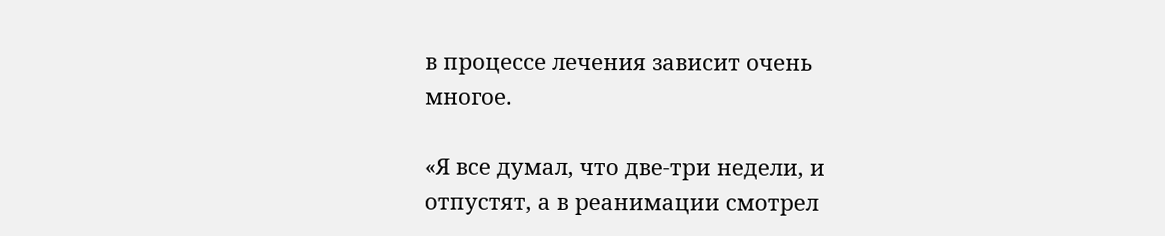в процессе лечения зависит очень многое.

«Я все думал, что две-три недели, и отпустят, а в реанимации смотрел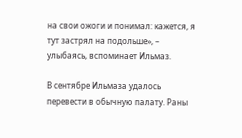на свои ожоги и понимал: кажется, я тут застрял на подольше», – улыбаясь, вспоминает Ильмаз.

В сентябре Ильмаза удалось перевести в обычную палату. Раны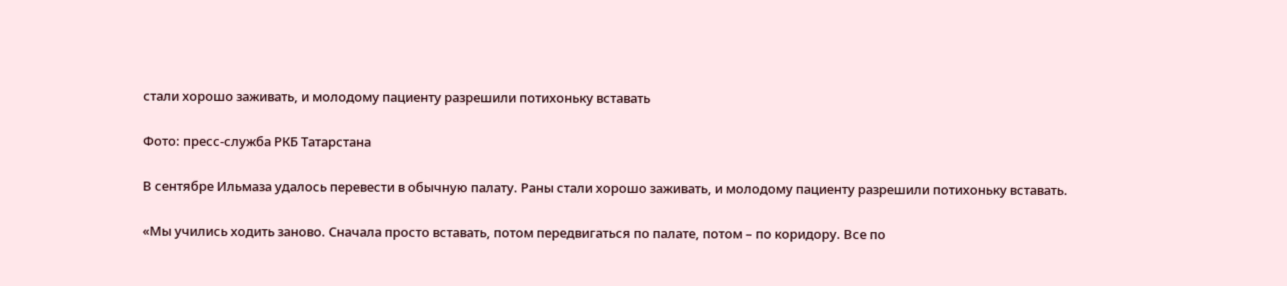стали хорошо заживать, и молодому пациенту разрешили потихоньку вставать

Фото: пресс-служба РКБ Татарстана

В сентябре Ильмаза удалось перевести в обычную палату. Раны стали хорошо заживать, и молодому пациенту разрешили потихоньку вставать.

«Мы учились ходить заново. Сначала просто вставать, потом передвигаться по палате, потом – по коридору. Все по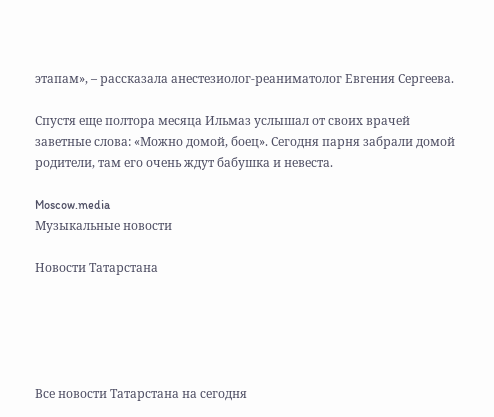этапам», – рассказала анестезиолог-реаниматолог Евгения Сергеева.

Спустя еще полтора месяца Ильмаз услышал от своих врачей заветные слова: «Можно домой, боец». Сегодня парня забрали домой родители, там его очень ждут бабушка и невеста.

Moscow.media
Музыкальные новости

Новости Татарстана





Все новости Татарстана на сегодня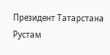Президент Татарстана Рустам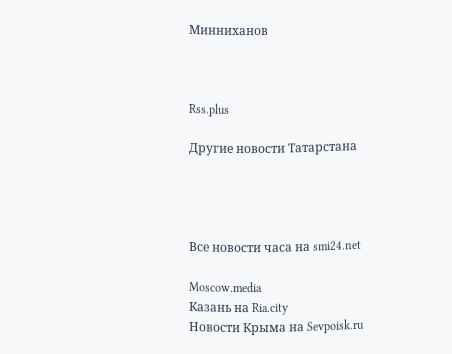Минниханов



Rss.plus

Другие новости Татарстана




Все новости часа на smi24.net

Moscow.media
Казань на Ria.city
Новости Крыма на Sevpoisk.ru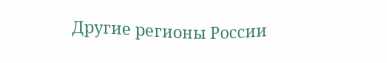Другие регионы России